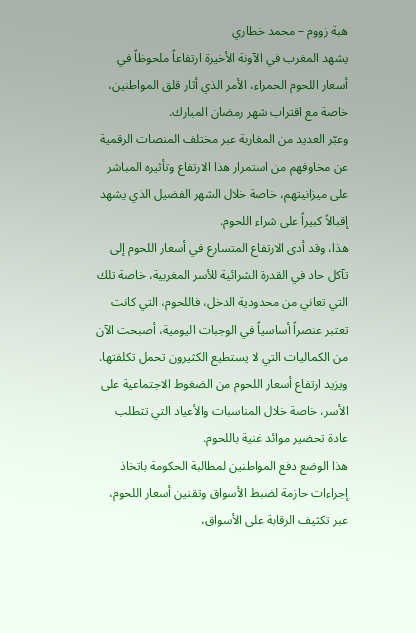هبة زووم – محمد خطاري
يشهد المغرب في الآونة الأخيرة ارتفاعاً ملحوظاً في أسعار اللحوم الحمراء، الأمر الذي أثار قلق المواطنين، خاصة مع اقتراب شهر رمضان المبارك.
وعبّر العديد من المغاربة عبر مختلف المنصات الرقمية عن مخاوفهم من استمرار هذا الارتفاع وتأثيره المباشر على ميزانيتهم، خاصة خلال الشهر الفضيل الذي يشهد إقبالاً كبيراً على شراء اللحوم.
هذا، وقد أدى الارتفاع المتسارع في أسعار اللحوم إلى تآكل حاد في القدرة الشرائية للأسر المغربية، خاصة تلك التي تعاني من محدودية الدخل، فاللحوم، التي كانت تعتبر عنصراً أساسياً في الوجبات اليومية، أصبحت الآن من الكماليات التي لا يستطيع الكثيرون تحمل تكلفتها.
ويزيد ارتفاع أسعار اللحوم من الضغوط الاجتماعية على الأسر، خاصة خلال المناسبات والأعياد التي تتطلب عادة تحضير موائد غنية باللحوم.
هذا الوضع دفع المواطنين لمطالبة الحكومة باتخاذ إجراءات حازمة لضبط الأسواق وتقنين أسعار اللحوم، عبر تكثيف الرقابة على الأسواق،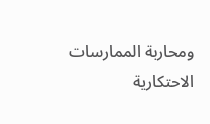ومحاربة الممارسات الاحتكارية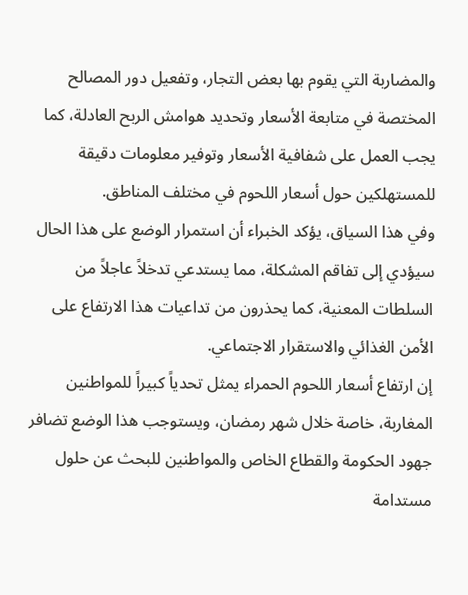والمضاربة التي يقوم بها بعض التجار، وتفعيل دور المصالح المختصة في متابعة الأسعار وتحديد هوامش الربح العادلة، كما يجب العمل على شفافية الأسعار وتوفير معلومات دقيقة للمستهلكين حول أسعار اللحوم في مختلف المناطق.
وفي هذا السياق، يؤكد الخبراء أن استمرار الوضع على هذا الحال سيؤدي إلى تفاقم المشكلة، مما يستدعي تدخلاً عاجلاً من السلطات المعنية، كما يحذرون من تداعيات هذا الارتفاع على الأمن الغذائي والاستقرار الاجتماعي.
إن ارتفاع أسعار اللحوم الحمراء يمثل تحدياً كبيراً للمواطنين المغاربة، خاصة خلال شهر رمضان، ويستوجب هذا الوضع تضافر جهود الحكومة والقطاع الخاص والمواطنين للبحث عن حلول مستدامة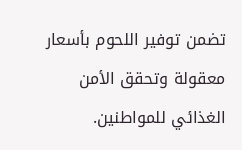تضمن توفير اللحوم بأسعار معقولة وتحقق الأمن الغذائي للمواطنين.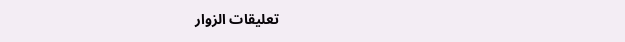تعليقات الزوار